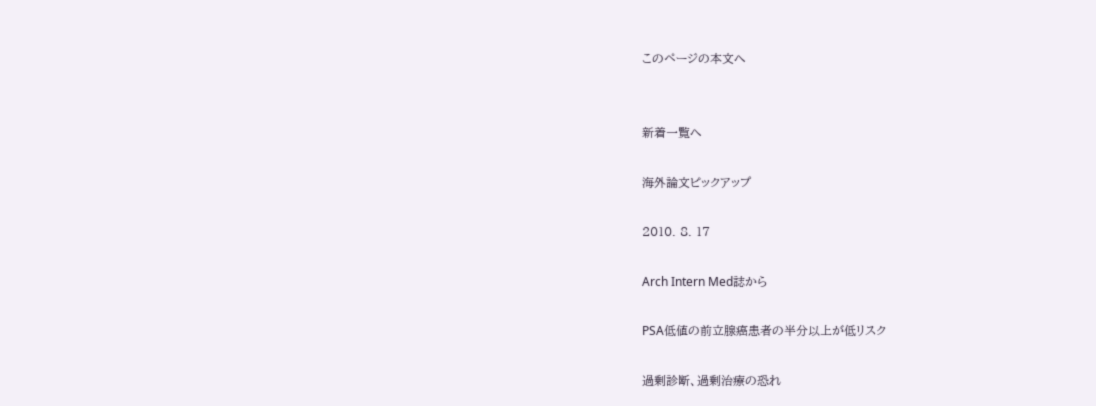このページの本文へ


新着一覧へ

海外論文ピックアップ

2010. 8. 17

Arch Intern Med誌から

PSA低値の前立腺癌患者の半分以上が低リスク

過剰診断、過剰治療の恐れ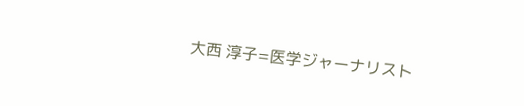大西 淳子=医学ジャーナリスト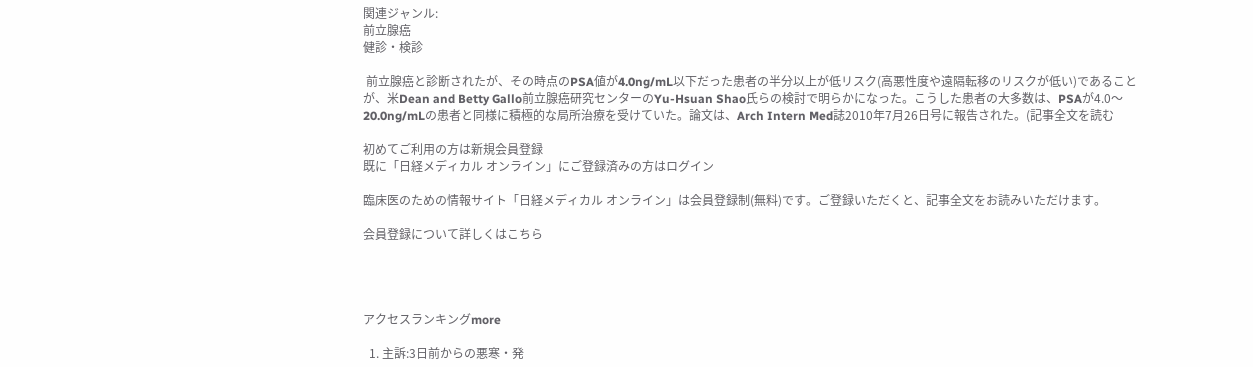関連ジャンル:
前立腺癌
健診・検診

 前立腺癌と診断されたが、その時点のPSA値が4.0ng/mL以下だった患者の半分以上が低リスク(高悪性度や遠隔転移のリスクが低い)であることが、米Dean and Betty Gallo前立腺癌研究センターのYu-Hsuan Shao氏らの検討で明らかになった。こうした患者の大多数は、PSAが4.0〜20.0ng/mLの患者と同様に積極的な局所治療を受けていた。論文は、Arch Intern Med誌2010年7月26日号に報告された。(記事全文を読む

初めてご利用の方は新規会員登録
既に「日経メディカル オンライン」にご登録済みの方はログイン

臨床医のための情報サイト「日経メディカル オンライン」は会員登録制(無料)です。ご登録いただくと、記事全文をお読みいただけます。

会員登録について詳しくはこちら




アクセスランキングmore

  1. 主訴:3日前からの悪寒・発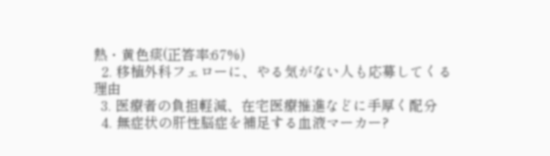熱・黄色痰(正答率:67%)
  2. 移植外科フェローに、やる気がない人も応募してくる理由
  3. 医療者の負担軽減、在宅医療推進などに手厚く配分
  4. 無症状の肝性脳症を補足する血液マーカー?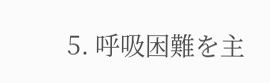5. 呼吸困難を主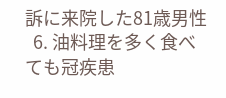訴に来院した81歳男性
  6. 油料理を多く食べても冠疾患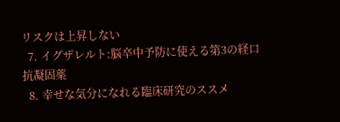リスクは上昇しない
  7. イグザレルト:脳卒中予防に使える第3の経口抗凝固薬
  8. 幸せな気分になれる臨床研究のススメ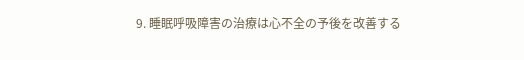9. 睡眠呼吸障害の治療は心不全の予後を改善する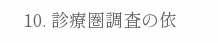10. 診療圏調査の依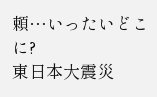頼…いったいどこに?
東日本大震災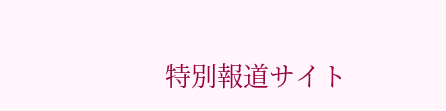特別報道サイト